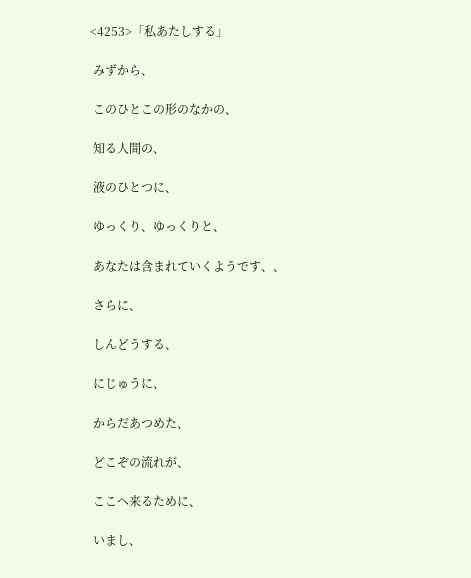<4253>「私あたしする」

 みずから、

 このひとこの形のなかの、

 知る人間の、

 液のひとつに、

 ゆっくり、ゆっくりと、

 あなたは含まれていくようです、、

 さらに、

 しんどうする、

 にじゅうに、

 からだあつめた、

 どこぞの流れが、

 ここへ来るために、

 いまし、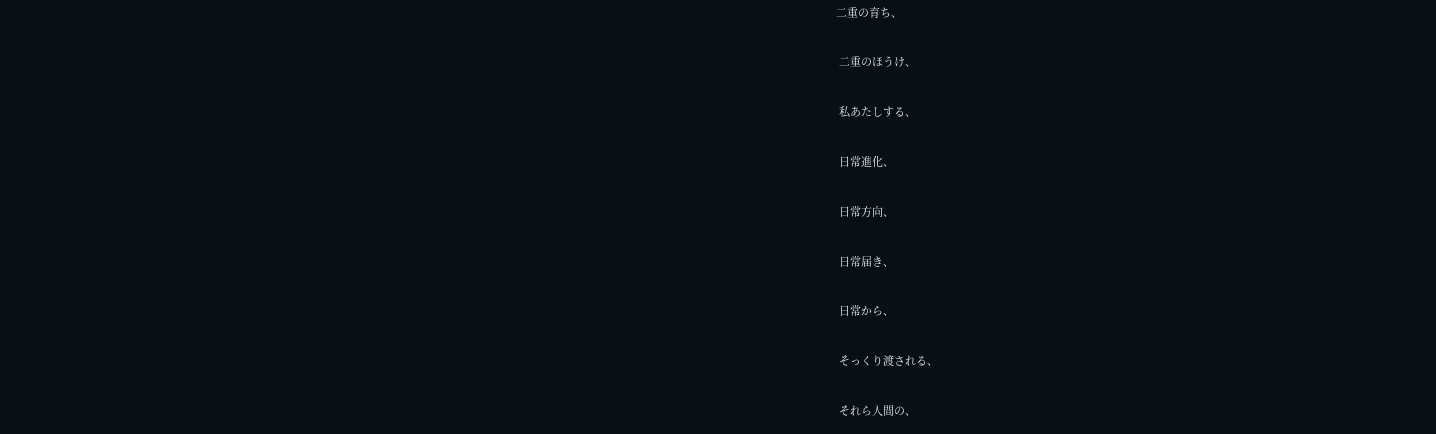二重の育ち、

 二重のほうけ、

 私あたしする、

 日常進化、

 日常方向、

 日常届き、

 日常から、

 そっくり渡される、

 それら人間の、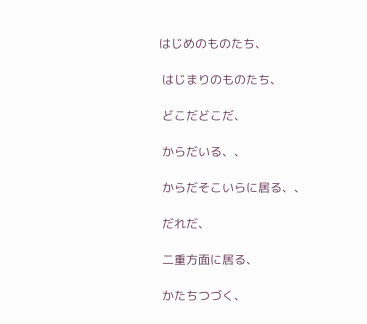はじめのものたち、

 はじまりのものたち、

 どこだどこだ、

 からだいる、、

 からだそこいらに居る、、

 だれだ、

 二重方面に居る、

 かたちつづく、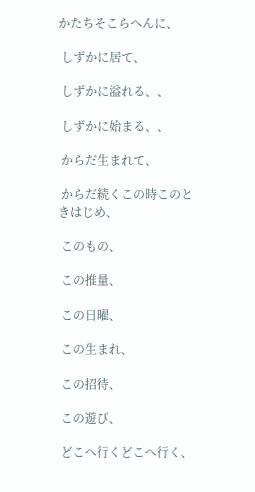かたちそこらへんに、

 しずかに居て、

 しずかに溢れる、、

 しずかに始まる、、

 からだ生まれて、

 からだ続くこの時このときはじめ、

 このもの、

 この推量、

 この日曜、

 この生まれ、

 この招待、

 この遊び、

 どこへ行くどこへ行く、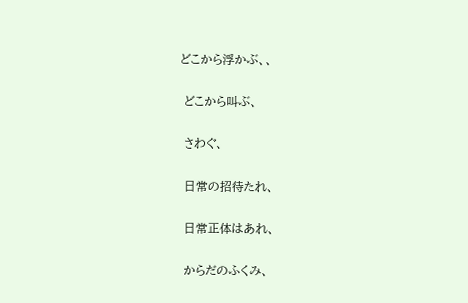どこから浮かぶ、、

 どこから叫ぶ、

 さわぐ、

 日常の招待たれ、

 日常正体はあれ、

 からだのふくみ、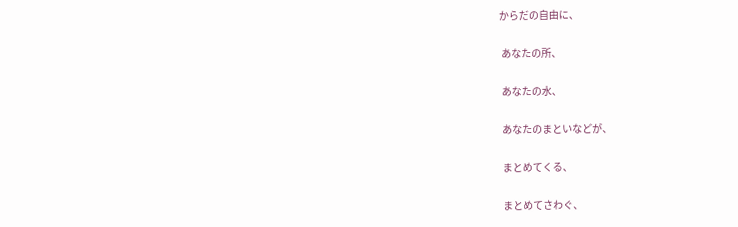からだの自由に、

 あなたの所、

 あなたの水、

 あなたのまといなどが、

 まとめてくる、

 まとめてさわぐ、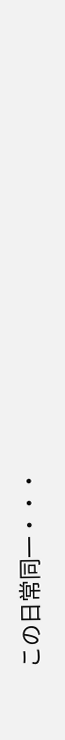この日常同一・・・